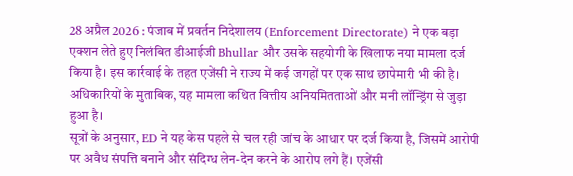28 अप्रैल 2026 : पंजाब में प्रवर्तन निदेशालय (Enforcement Directorate) ने एक बड़ा एक्शन लेते हुए निलंबित डीआईजी Bhullar और उसके सहयोगी के खिलाफ नया मामला दर्ज किया है। इस कार्रवाई के तहत एजेंसी ने राज्य में कई जगहों पर एक साथ छापेमारी भी की है। अधिकारियों के मुताबिक, यह मामला कथित वित्तीय अनियमितताओं और मनी लॉन्ड्रिंग से जुड़ा हुआ है।
सूत्रों के अनुसार, ED ने यह केस पहले से चल रही जांच के आधार पर दर्ज किया है, जिसमें आरोपी पर अवैध संपत्ति बनाने और संदिग्ध लेन-देन करने के आरोप लगे हैं। एजेंसी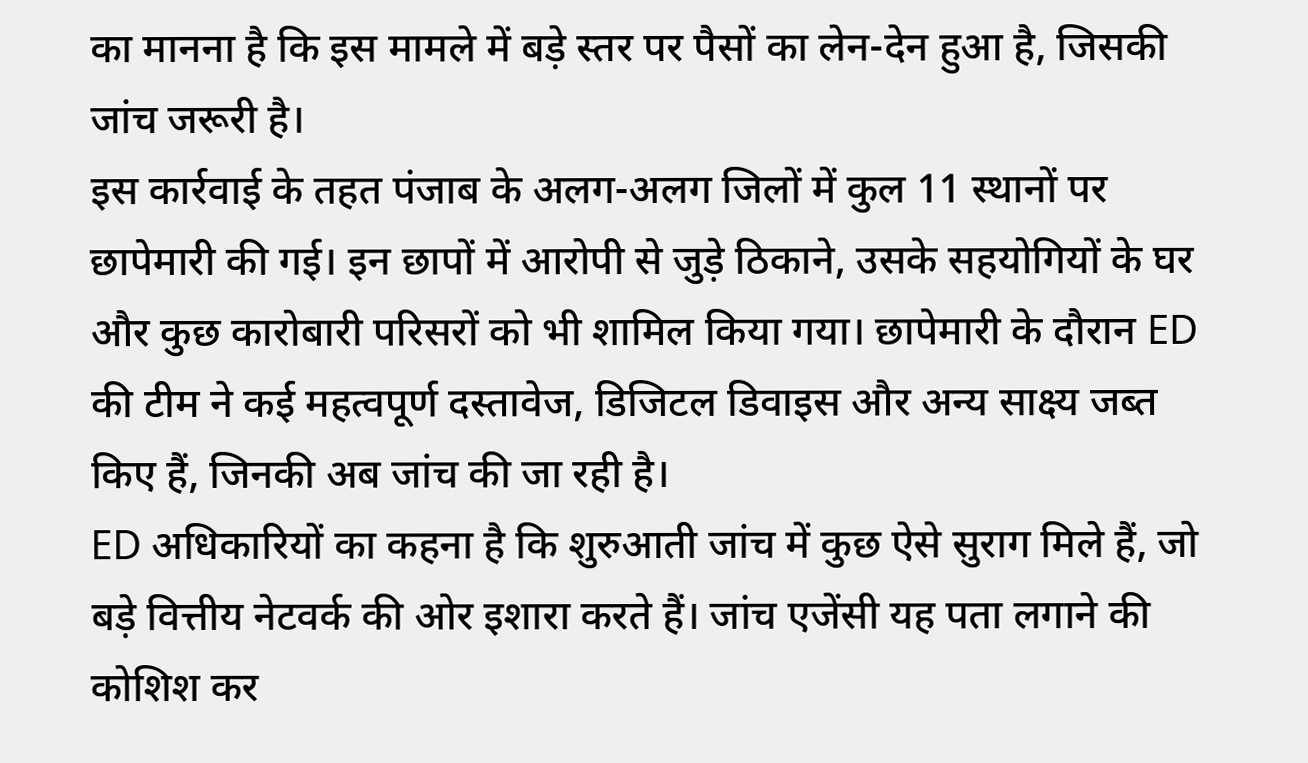का मानना है कि इस मामले में बड़े स्तर पर पैसों का लेन-देन हुआ है, जिसकी जांच जरूरी है।
इस कार्रवाई के तहत पंजाब के अलग-अलग जिलों में कुल 11 स्थानों पर छापेमारी की गई। इन छापों में आरोपी से जुड़े ठिकाने, उसके सहयोगियों के घर और कुछ कारोबारी परिसरों को भी शामिल किया गया। छापेमारी के दौरान ED की टीम ने कई महत्वपूर्ण दस्तावेज, डिजिटल डिवाइस और अन्य साक्ष्य जब्त किए हैं, जिनकी अब जांच की जा रही है।
ED अधिकारियों का कहना है कि शुरुआती जांच में कुछ ऐसे सुराग मिले हैं, जो बड़े वित्तीय नेटवर्क की ओर इशारा करते हैं। जांच एजेंसी यह पता लगाने की कोशिश कर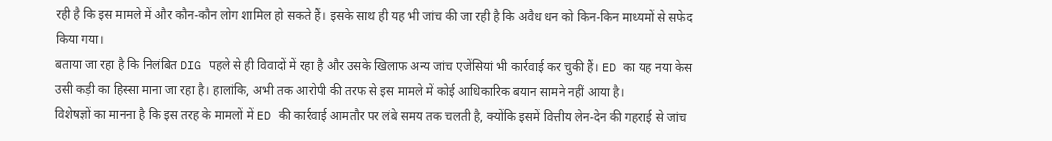रही है कि इस मामले में और कौन-कौन लोग शामिल हो सकते हैं। इसके साथ ही यह भी जांच की जा रही है कि अवैध धन को किन-किन माध्यमों से सफेद किया गया।
बताया जा रहा है कि निलंबित DIG पहले से ही विवादों में रहा है और उसके खिलाफ अन्य जांच एजेंसियां भी कार्रवाई कर चुकी हैं। ED का यह नया केस उसी कड़ी का हिस्सा माना जा रहा है। हालांकि, अभी तक आरोपी की तरफ से इस मामले में कोई आधिकारिक बयान सामने नहीं आया है।
विशेषज्ञों का मानना है कि इस तरह के मामलों में ED की कार्रवाई आमतौर पर लंबे समय तक चलती है, क्योंकि इसमें वित्तीय लेन-देन की गहराई से जांच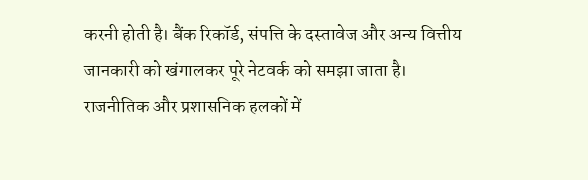करनी होती है। बैंक रिकॉर्ड, संपत्ति के दस्तावेज और अन्य वित्तीय जानकारी को खंगालकर पूरे नेटवर्क को समझा जाता है।
राजनीतिक और प्रशासनिक हलकों में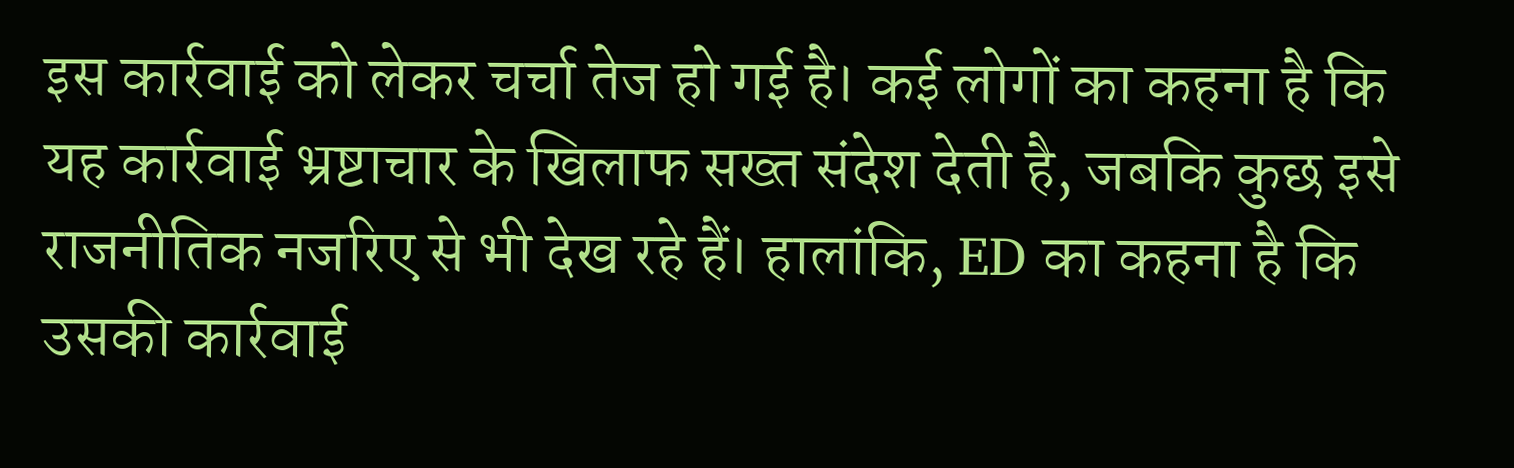इस कार्रवाई को लेकर चर्चा तेज हो गई है। कई लोगों का कहना है कि यह कार्रवाई भ्रष्टाचार के खिलाफ सख्त संदेश देती है, जबकि कुछ इसे राजनीतिक नजरिए से भी देख रहे हैं। हालांकि, ED का कहना है कि उसकी कार्रवाई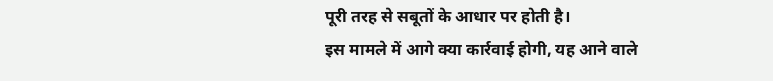पूरी तरह से सबूतों के आधार पर होती है।
इस मामले में आगे क्या कार्रवाई होगी, यह आने वाले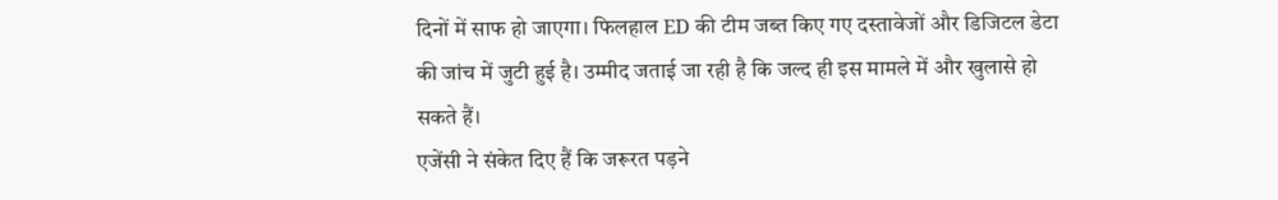दिनों में साफ हो जाएगा। फिलहाल ED की टीम जब्त किए गए दस्तावेजों और डिजिटल डेटा की जांच में जुटी हुई है। उम्मीद जताई जा रही है कि जल्द ही इस मामले में और खुलासे हो सकते हैं।
एजेंसी ने संकेत दिए हैं कि जरूरत पड़ने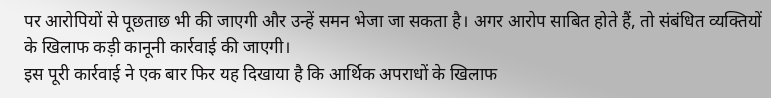पर आरोपियों से पूछताछ भी की जाएगी और उन्हें समन भेजा जा सकता है। अगर आरोप साबित होते हैं, तो संबंधित व्यक्तियों के खिलाफ कड़ी कानूनी कार्रवाई की जाएगी।
इस पूरी कार्रवाई ने एक बार फिर यह दिखाया है कि आर्थिक अपराधों के खिलाफ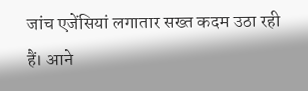जांच एजेंसियां लगातार सख्त कदम उठा रही हैं। आने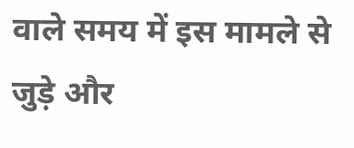वाले समय में इस मामले से जुड़े और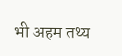भी अहम तथ्य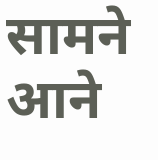सामने आने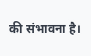की संभावना है।